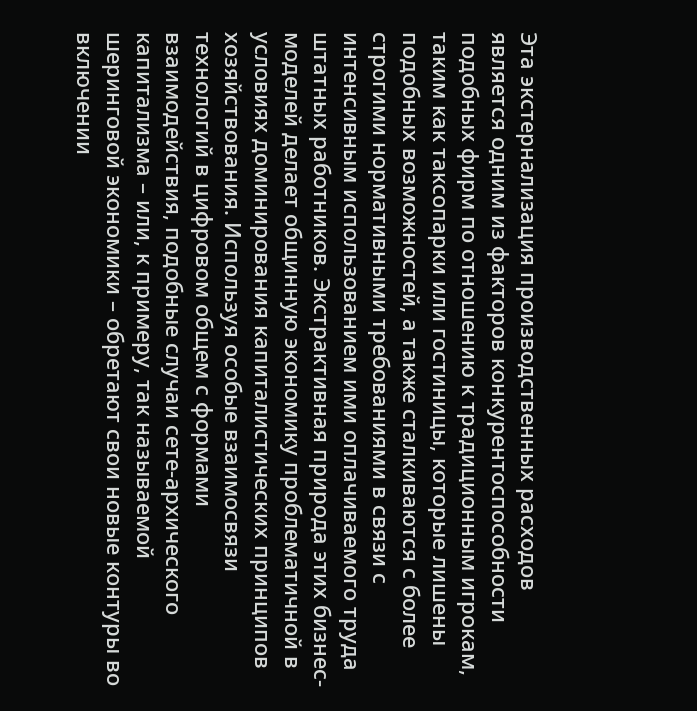Эта экстернализация производственных расходов является одним из факторов конкурентоспособности подобных фирм по отношению к традиционным игрокам, таким как таксопарки или гостиницы, которые лишены подобных возможностей, а также сталкиваются с более строгими нормативными требованиями в связи с интенсивным использованием ими оплачиваемого труда штатных работников. Экстрактивная природа этих бизнес-моделей делает общинную экономику проблематичной в условиях доминирования капиталистических принципов хозяйствования. Используя особые взаимосвязи технологий в цифровом общем с формами взаимодействия, подобные случаи сете-архического капитализма – или, к примеру, так называемой шеринговой экономики – обретают свои новые контуры во включении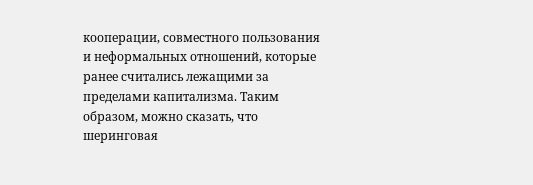кооперации, совместного пользования и неформальных отношений, которые ранее считались лежащими за пределами капитализма. Таким образом, можно сказать, что шеринговая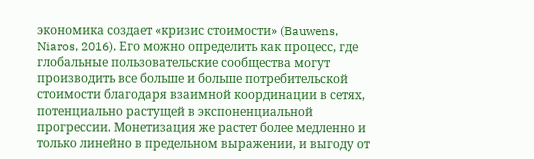экономика создает «кризис стоимости» (Bauwens, Niaros, 2016). Его можно определить как процесс, где глобальные пользовательские сообщества могут производить все больше и больше потребительской стоимости благодаря взаимной координации в сетях, потенциально растущей в экспоненциальной прогрессии. Монетизация же растет более медленно и только линейно в предельном выражении, и выгоду от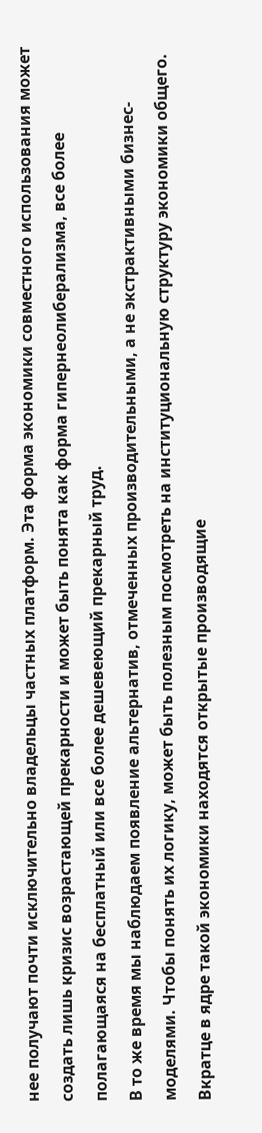нее получают почти исключительно владельцы частных платформ. Эта форма экономики совместного использования может создать лишь кризис возрастающей прекарности и может быть понята как форма гипернеолиберализма, все более полагающаяся на бесплатный или все более дешевеющий прекарный труд.
В то же время мы наблюдаем появление альтернатив, отмеченных производительными, а не экстрактивными бизнес-моделями. Чтобы понять их логику, может быть полезным посмотреть на институциональную структуру экономики общего. Вкратце в ядре такой экономики находятся открытые производящие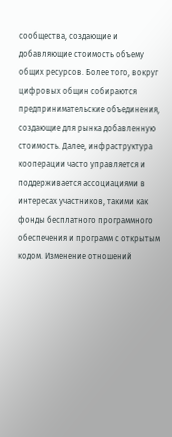сообщества, создающие и добавляющие стоимость объему общих ресурсов. Более того, вокруг цифровых общин собираются предпринимательские объединения, создающие для рынка добавленную стоимость. Далее, инфраструктура кооперации часто управляется и поддерживается ассоциациями в интересах участников, такими как фонды бесплатного программного обеспечения и программ с открытым кодом. Изменение отношений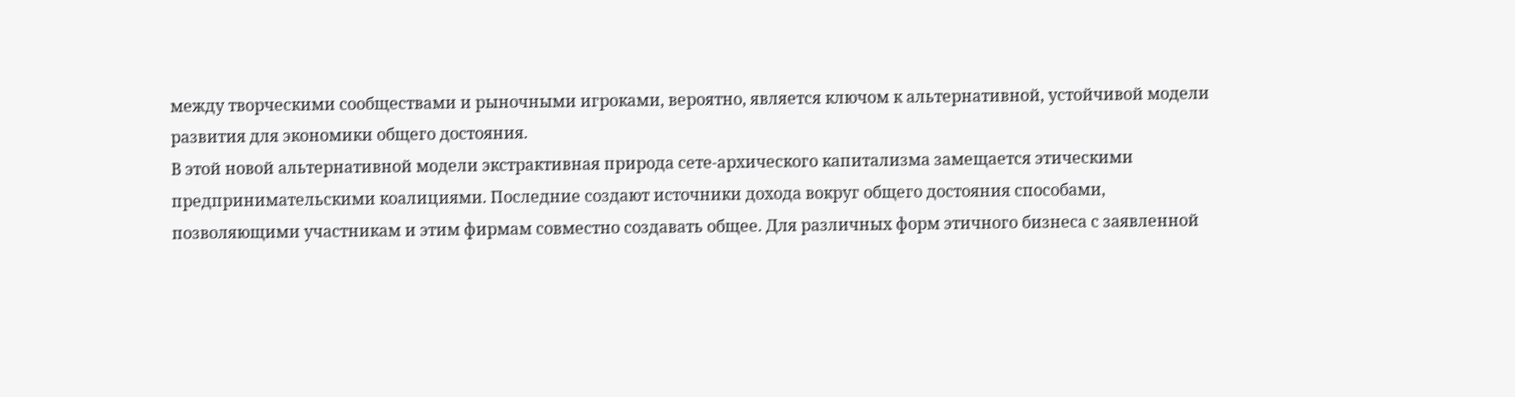между творческими сообществами и рыночными игроками, вероятно, является ключом к альтернативной, устойчивой модели развития для экономики общего достояния.
В этой новой альтернативной модели экстрактивная природа сете-архического капитализма замещается этическими предпринимательскими коалициями. Последние создают источники дохода вокруг общего достояния способами, позволяющими участникам и этим фирмам совместно создавать общее. Для различных форм этичного бизнеса с заявленной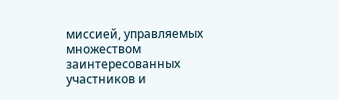миссией, управляемых множеством заинтересованных участников и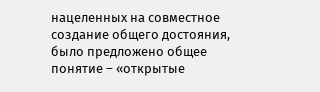нацеленных на совместное создание общего достояния, было предложено общее понятие – «открытые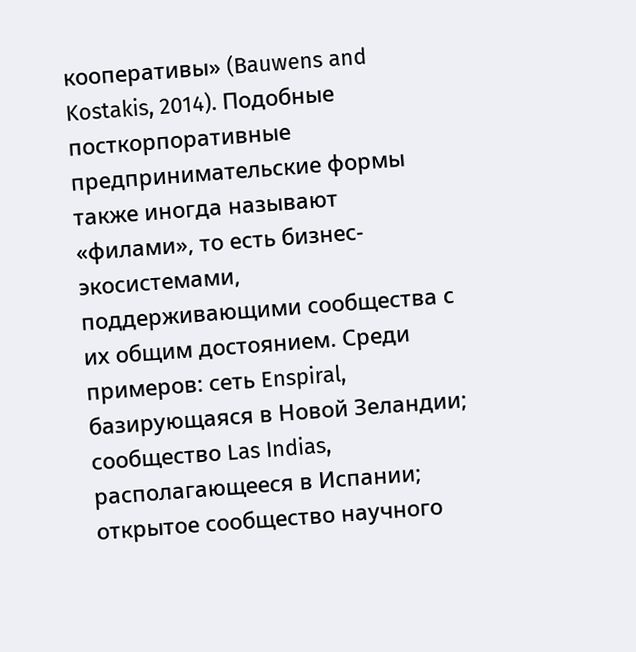кооперативы» (Bauwens and Kostakis, 2014). Подобные посткорпоративные предпринимательские формы также иногда называют «филами», то есть бизнес-экосистемами, поддерживающими сообщества с их общим достоянием. Среди примеров: сеть Enspiral, базирующаяся в Новой Зеландии; сообщество Las Indias, располагающееся в Испании; открытое сообщество научного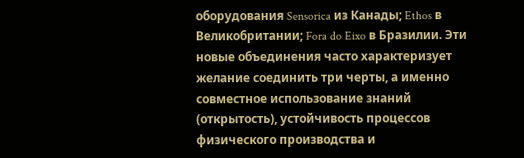оборудования Sensorica из Канады; Ethos в Великобритании; Fora do Eixo в Бразилии. Эти новые объединения часто характеризует желание соединить три черты, а именно совместное использование знаний (открытость), устойчивость процессов физического производства и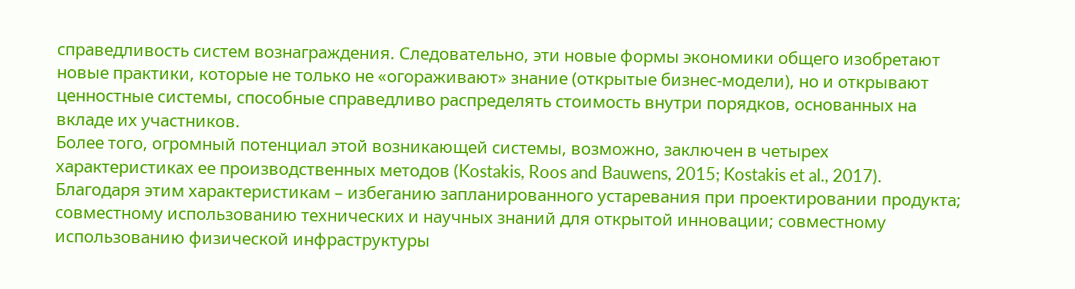справедливость систем вознаграждения. Следовательно, эти новые формы экономики общего изобретают новые практики, которые не только не «огораживают» знание (открытые бизнес-модели), но и открывают ценностные системы, способные справедливо распределять стоимость внутри порядков, основанных на вкладе их участников.
Более того, огромный потенциал этой возникающей системы, возможно, заключен в четырех характеристиках ее производственных методов (Kostakis, Roos and Bauwens, 2015; Kostakis et al., 2017). Благодаря этим характеристикам – избеганию запланированного устаревания при проектировании продукта; совместному использованию технических и научных знаний для открытой инновации; совместному использованию физической инфраструктуры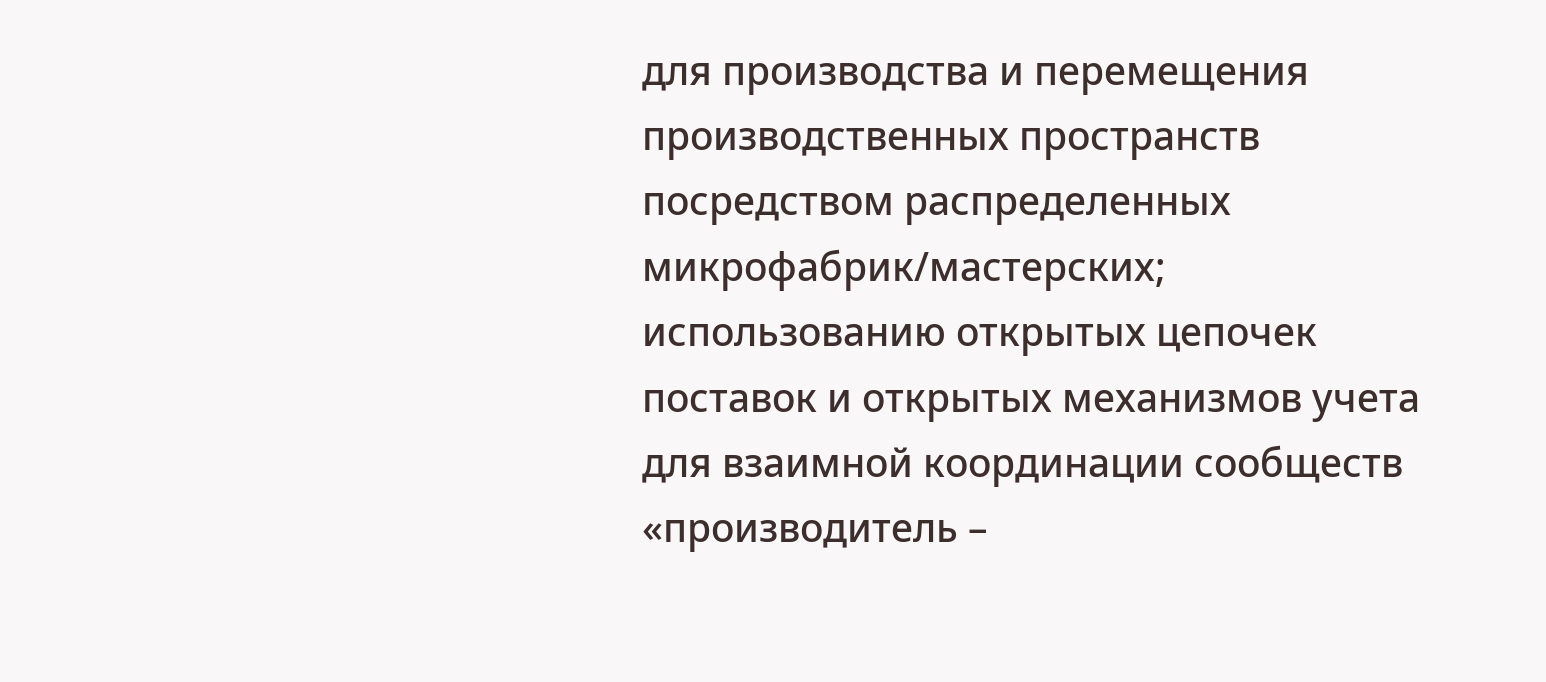для производства и перемещения производственных пространств посредством распределенных микрофабрик/мастерских; использованию открытых цепочек поставок и открытых механизмов учета для взаимной координации сообществ «производитель –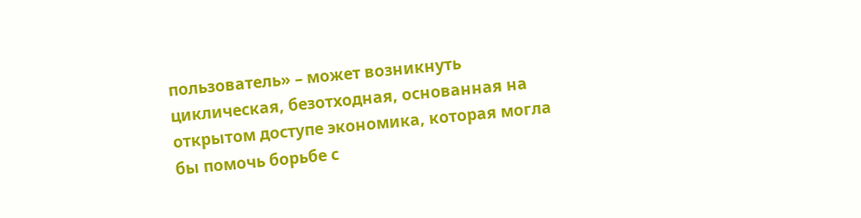пользователь» – может возникнуть циклическая, безотходная, основанная на открытом доступе экономика, которая могла бы помочь борьбе с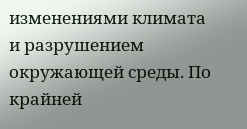изменениями климата и разрушением окружающей среды. По крайней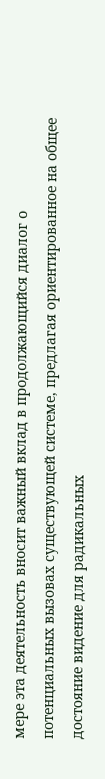мере эта деятельность вносит важный вклад в продолжающийся диалог о потенциальных вызовах существующей системе, предлагая ориентированное на общее достояние видение для радикальных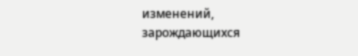изменений, зарождающихся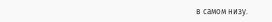в самом низу.